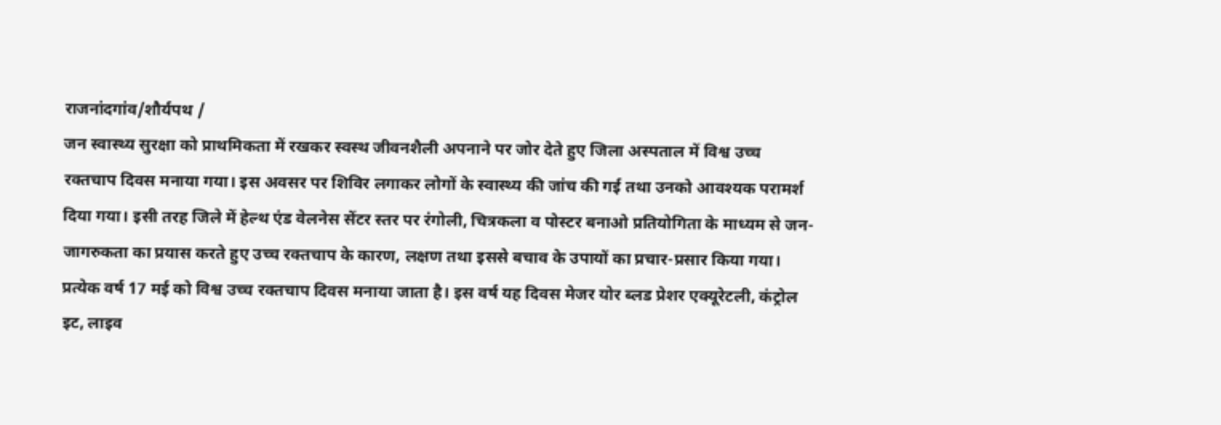राजनांदगांव/शौर्यपथ /
जन स्वास्थ्य सुरक्षा को प्राथमिकता में रखकर स्वस्थ जीवनशैली अपनाने पर जोर देते हुए जिला अस्पताल में विश्व उच्च रक्तचाप दिवस मनाया गया। इस अवसर पर शिविर लगाकर लोगों के स्वास्थ्य की जांच की गई तथा उनको आवश्यक परामर्श दिया गया। इसी तरह जिले में हेल्थ एंड वेलनेस सेंटर स्तर पर रंगोली, चित्रकला व पोस्टर बनाओ प्रतियोगिता के माध्यम से जन-जागरुकता का प्रयास करते हुए उच्च रक्तचाप के कारण, लक्षण तथा इससे बचाव के उपायों का प्रचार-प्रसार किया गया।
प्रत्येक वर्ष 17 मई को विश्व उच्च रक्तचाप दिवस मनाया जाता है। इस वर्ष यह दिवस मेजर योर ब्लड प्रेशर एक्यूरेटली, कंट्रोल इट, लाइव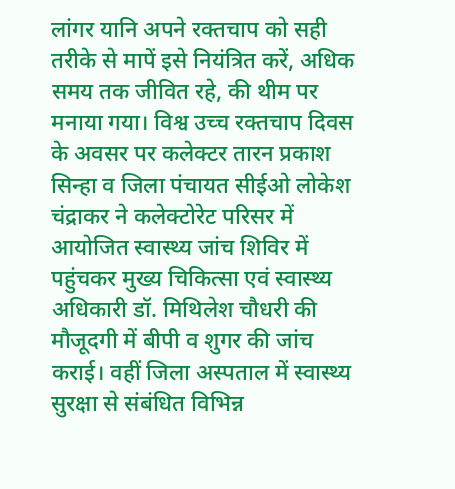लांगर यानि अपने रक्तचाप को सही तरीके से मापें इसे नियंत्रित करें, अधिक समय तक जीवित रहे, की थीम पर मनाया गया। विश्व उच्च रक्तचाप दिवस के अवसर पर कलेक्टर तारन प्रकाश सिन्हा व जिला पंचायत सीईओ लोकेश चंद्राकर ने कलेक्टोरेट परिसर में आयोजित स्वास्थ्य जांच शिविर में पहुंचकर मुख्य चिकित्सा एवं स्वास्थ्य अधिकारी डॉ. मिथिलेश चौधरी की मौजूदगी में बीपी व शुगर की जांच कराई। वहीं जिला अस्पताल में स्वास्थ्य सुरक्षा से संबंधित विभिन्न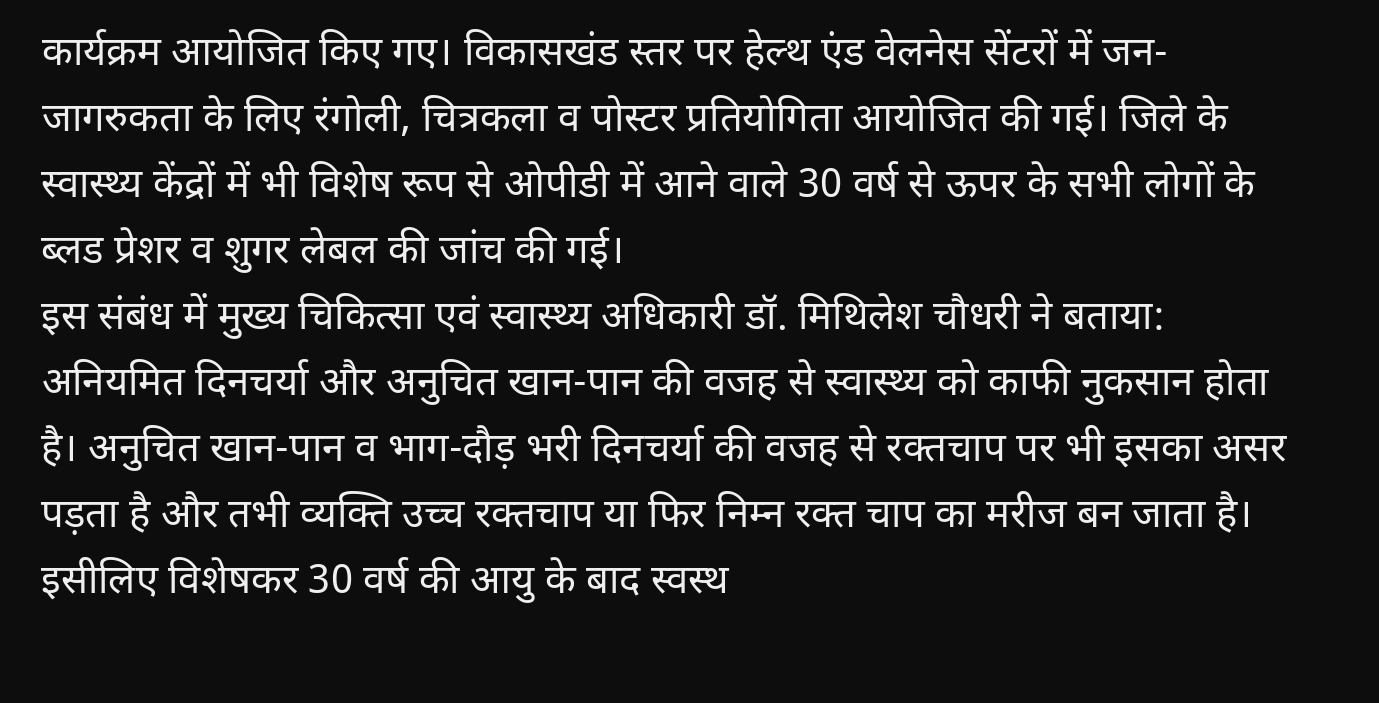कार्यक्रम आयोजित किए गए। विकासखंड स्तर पर हेल्थ एंड वेलनेस सेंटरों में जन-जागरुकता के लिए रंगोली, चित्रकला व पोस्टर प्रतियोगिता आयोजित की गई। जिले के स्वास्थ्य केंद्रों में भी विशेष रूप से ओपीडी में आने वाले 30 वर्ष से ऊपर के सभी लोगों के ब्लड प्रेशर व शुगर लेबल की जांच की गई।
इस संबंध में मुख्य चिकित्सा एवं स्वास्थ्य अधिकारी डॉ. मिथिलेश चौधरी ने बताया: अनियमित दिनचर्या और अनुचित खान-पान की वजह से स्वास्थ्य को काफी नुकसान होता है। अनुचित खान-पान व भाग-दौड़ भरी दिनचर्या की वजह से रक्तचाप पर भी इसका असर पड़ता है और तभी व्यक्ति उच्च रक्तचाप या फिर निम्न रक्त चाप का मरीज बन जाता है। इसीलिए विशेषकर 30 वर्ष की आयु के बाद स्वस्थ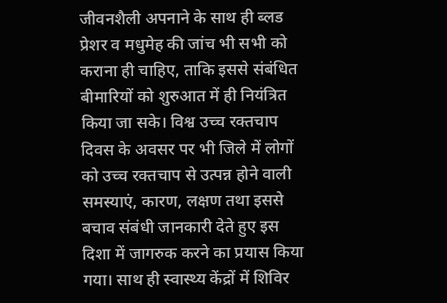जीवनशैली अपनाने के साथ ही ब्लड प्रेशर व मधुमेह की जांच भी सभी को कराना ही चाहिए, ताकि इससे संबंधित बीमारियों को शुरुआत में ही नियंत्रित किया जा सके। विश्व उच्च रक्तचाप दिवस के अवसर पर भी जिले में लोगों को उच्च रक्तचाप से उत्पन्न होने वाली समस्याएं, कारण, लक्षण तथा इससे बचाव संबंधी जानकारी देते हुए इस दिशा में जागरुक करने का प्रयास किया गया। साथ ही स्वास्थ्य केंद्रों में शिविर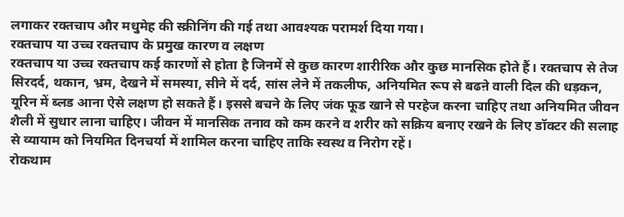लगाकर रक्तचाप और मधुमेह की स्क्रीनिंग की गई तथा आवश्यक परामर्श दिया गया।
रक्तचाप या उच्च रक्तचाप के प्रमुख कारण व लक्षण
रक्तचाप या उच्च रक्तचाप कई कारणों से होता है जिनमें से कुछ कारण शारीरिक और कुछ मानसिक होते हैं। रक्तचाप से तेज सिरदर्द, थकान, भ्रम, देखने में समस्या, सीने में दर्द, सांस लेने में तकलीफ, अनियमित रूप से बढऩे वाली दिल की धड़कन, यूरिन में ब्लड आना ऐसे लक्षण हो सकते हैं। इससे बचने के लिए जंक फूड खाने से परहेज करना चाहिए तथा अनियमित जीवन शैली में सुधार लाना चाहिए। जीवन में मानसिक तनाव को कम करने व शरीर को सक्रिय बनाए रखने के लिए डॉक्टर की सलाह से व्यायाम को नियमित दिनचर्या में शामिल करना चाहिए ताकि स्वस्थ व निरोग रहें।
रोकथाम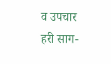व उपचार
हरी साग-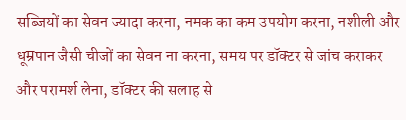सब्जियों का सेवन ज्यादा करना, नमक का कम उपयोग करना, नशीली और धूम्रपान जैसी चीजों का सेवन ना करना, समय पर डॉक्टर से जांच कराकर और परामर्श लेना, डॉक्टर की सलाह से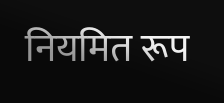नियमित रूप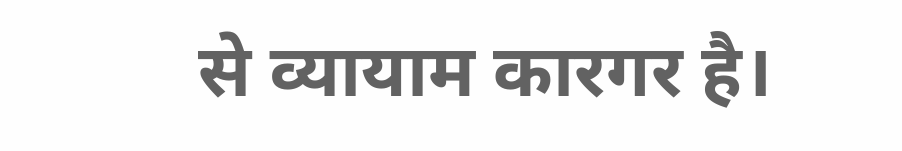से व्यायाम कारगर है।